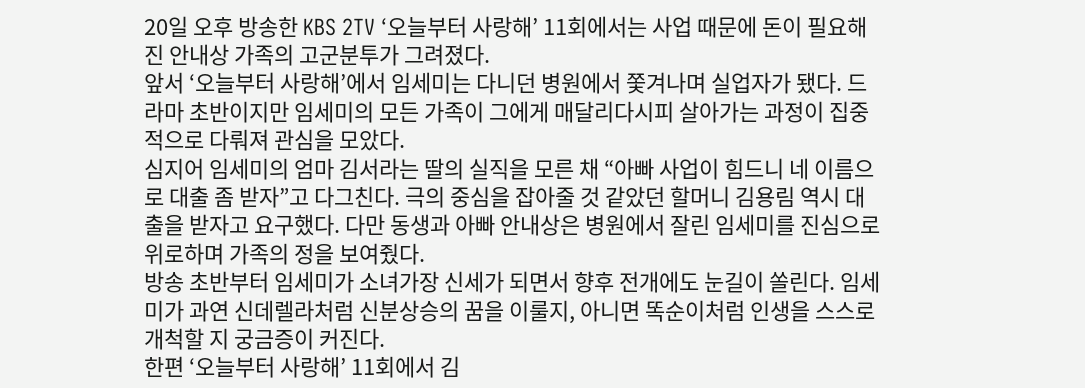20일 오후 방송한 KBS 2TV ‘오늘부터 사랑해’ 11회에서는 사업 때문에 돈이 필요해진 안내상 가족의 고군분투가 그려졌다.
앞서 ‘오늘부터 사랑해’에서 임세미는 다니던 병원에서 쫓겨나며 실업자가 됐다. 드라마 초반이지만 임세미의 모든 가족이 그에게 매달리다시피 살아가는 과정이 집중적으로 다뤄져 관심을 모았다.
심지어 임세미의 엄마 김서라는 딸의 실직을 모른 채 “아빠 사업이 힘드니 네 이름으로 대출 좀 받자”고 다그친다. 극의 중심을 잡아줄 것 같았던 할머니 김용림 역시 대출을 받자고 요구했다. 다만 동생과 아빠 안내상은 병원에서 잘린 임세미를 진심으로 위로하며 가족의 정을 보여줬다.
방송 초반부터 임세미가 소녀가장 신세가 되면서 향후 전개에도 눈길이 쏠린다. 임세미가 과연 신데렐라처럼 신분상승의 꿈을 이룰지, 아니면 똑순이처럼 인생을 스스로 개척할 지 궁금증이 커진다.
한편 ‘오늘부터 사랑해’ 11회에서 김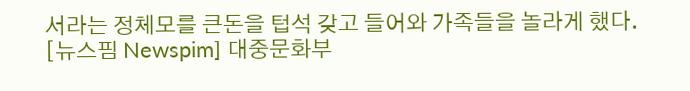서라는 정체모를 큰돈을 텁석 갖고 들어와 가족들을 놀라게 했다.
[뉴스핌 Newspim] 대중문화부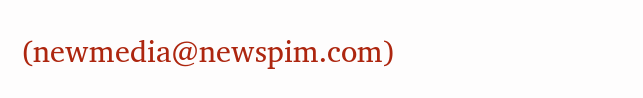(newmedia@newspim.com)